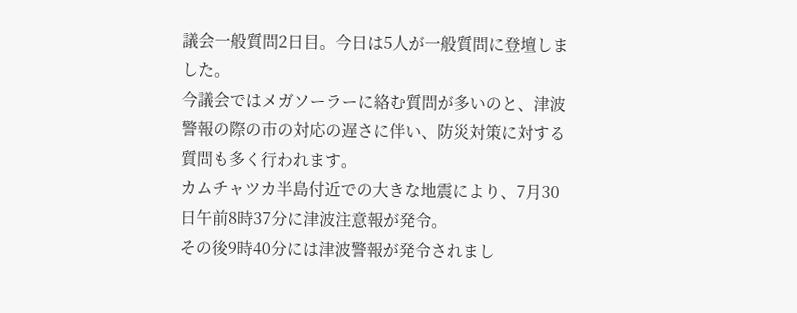議会一般質問2日目。今日は5人が一般質問に登壇しました。
今議会ではメガソーラーに絡む質問が多いのと、津波警報の際の市の対応の遅さに伴い、防災対策に対する質問も多く行われます。
カムチャツカ半島付近での大きな地震により、7月30日午前8時37分に津波注意報が発令。
その後9時40分には津波警報が発令されまし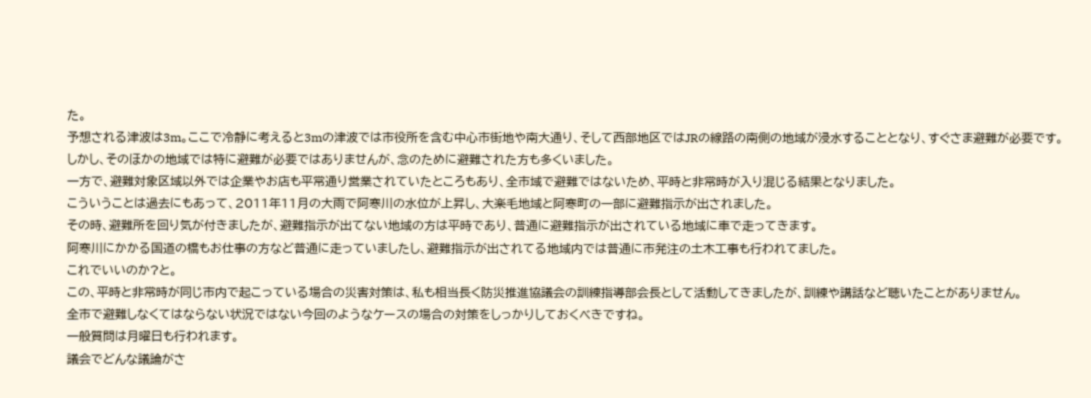た。
予想される津波は3m。ここで冷静に考えると3mの津波では市役所を含む中心市街地や南大通り、そして西部地区ではJRの線路の南側の地域が浸水することとなり、すぐさま避難が必要です。
しかし、そのほかの地域では特に避難が必要ではありませんが、念のために避難された方も多くいました。
一方で、避難対象区域以外では企業やお店も平常通り営業されていたところもあり、全市域で避難ではないため、平時と非常時が入り混じる結果となりました。
こういうことは過去にもあって、2011年11月の大雨で阿寒川の水位が上昇し、大楽毛地域と阿寒町の一部に避難指示が出されました。
その時、避難所を回り気が付きましたが、避難指示が出てない地域の方は平時であり、普通に避難指示が出されている地域に車で走ってきます。
阿寒川にかかる国道の橋もお仕事の方など普通に走っていましたし、避難指示が出されてる地域内では普通に市発注の土木工事も行われてました。
これでいいのか?と。
この、平時と非常時が同じ市内で起こっている場合の災害対策は、私も相当長く防災推進協議会の訓練指導部会長として活動してきましたが、訓練や講話など聴いたことがありません。
全市で避難しなくてはならない状況ではない今回のようなケースの場合の対策をしっかりしておくべきですね。
一般質問は月曜日も行われます。
議会でどんな議論がさ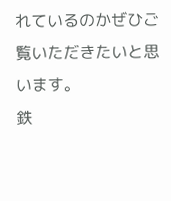れているのかぜひご覧いただきたいと思います。
鉄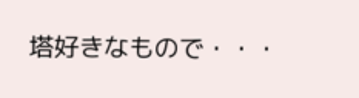塔好きなもので・・・